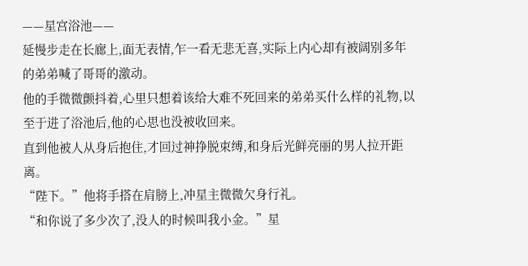——星宫浴池——
延慢步走在长廊上,面无表情,乍一看无悲无喜,实际上内心却有被阔别多年的弟弟喊了哥哥的激动。
他的手微微颤抖着,心里只想着该给大难不死回来的弟弟买什么样的礼物,以至于进了浴池后,他的心思也没被收回来。
直到他被人从身后抱住,才回过神挣脱束缚,和身后光鲜亮丽的男人拉开距离。
“陛下。”他将手搭在肩膀上,冲星主微微欠身行礼。
“和你说了多少次了,没人的时候叫我小金。”星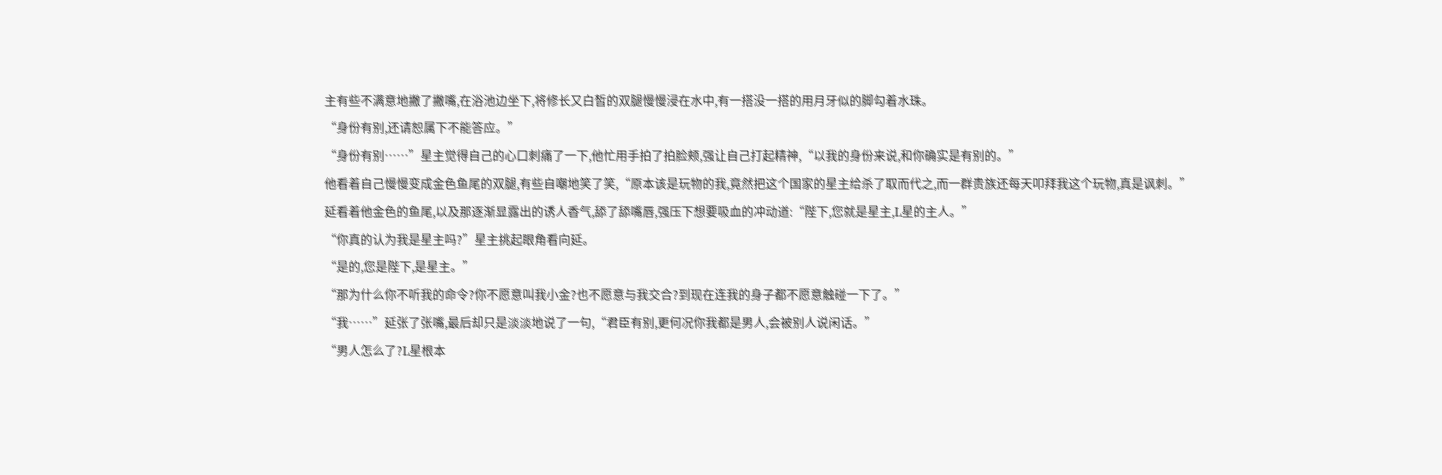主有些不满意地撇了撇嘴,在浴池边坐下,将修长又白皙的双腿慢慢浸在水中,有一搭没一搭的用月牙似的脚勾着水珠。
“身份有别,还请恕属下不能答应。”
“身份有别……”星主觉得自己的心口刺痛了一下,他忙用手拍了拍脸颊,强让自己打起精神,“以我的身份来说,和你确实是有别的。”
他看着自己慢慢变成金色鱼尾的双腿,有些自嘲地笑了笑,“原本该是玩物的我,竟然把这个国家的星主给杀了取而代之,而一群贵族还每天叩拜我这个玩物,真是讽刺。”
延看着他金色的鱼尾,以及那逐渐显露出的诱人香气,舔了舔嘴唇,强压下想要吸血的冲动道:“陛下,您就是星主,L星的主人。”
“你真的认为我是星主吗?”星主挑起眼角看向延。
“是的,您是陛下,是星主。”
“那为什么你不听我的命令?你不愿意叫我小金?也不愿意与我交合?到现在连我的身子都不愿意触碰一下了。”
“我……”延张了张嘴,最后却只是淡淡地说了一句,“君臣有别,更何况你我都是男人,会被别人说闲话。”
“男人怎么了?L星根本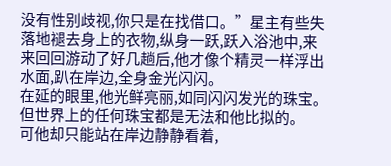没有性别歧视,你只是在找借口。”星主有些失落地褪去身上的衣物,纵身一跃,跃入浴池中,来来回回游动了好几趟后,他才像个精灵一样浮出水面,趴在岸边,全身金光闪闪。
在延的眼里,他光鲜亮丽,如同闪闪发光的珠宝。但世界上的任何珠宝都是无法和他比拟的。
可他却只能站在岸边静静看着,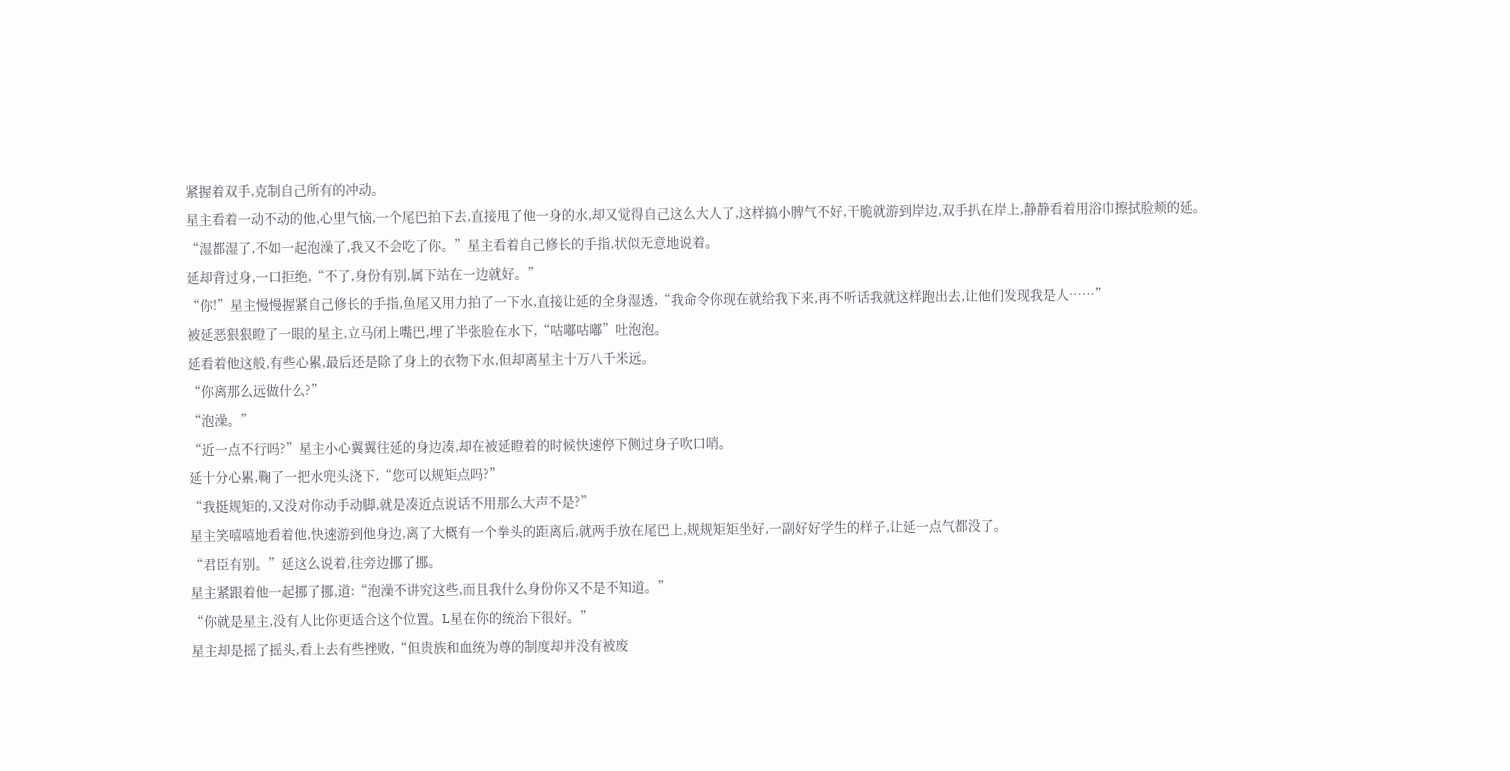紧握着双手,克制自己所有的冲动。
星主看着一动不动的他,心里气恼,一个尾巴拍下去,直接甩了他一身的水,却又觉得自己这么大人了,这样搞小脾气不好,干脆就游到岸边,双手扒在岸上,静静看着用浴巾擦拭脸颊的延。
“湿都湿了,不如一起泡澡了,我又不会吃了你。”星主看着自己修长的手指,状似无意地说着。
延却背过身,一口拒绝,“不了,身份有别,属下站在一边就好。”
“你!”星主慢慢握紧自己修长的手指,鱼尾又用力拍了一下水,直接让延的全身湿透,“我命令你现在就给我下来,再不听话我就这样跑出去,让他们发现我是人……”
被延恶狠狠瞪了一眼的星主,立马闭上嘴巴,埋了半张脸在水下,“咕嘟咕嘟”吐泡泡。
延看着他这般,有些心累,最后还是除了身上的衣物下水,但却离星主十万八千米远。
“你离那么远做什么?”
“泡澡。”
“近一点不行吗?”星主小心翼翼往延的身边凑,却在被延瞪着的时候快速停下侧过身子吹口哨。
延十分心累,鞠了一把水兜头浇下,“您可以规矩点吗?”
“我挺规矩的,又没对你动手动脚,就是凑近点说话不用那么大声不是?”
星主笑嘻嘻地看着他,快速游到他身边,离了大概有一个拳头的距离后,就两手放在尾巴上,规规矩矩坐好,一副好好学生的样子,让延一点气都没了。
“君臣有别。”延这么说着,往旁边挪了挪。
星主紧跟着他一起挪了挪,道:“泡澡不讲究这些,而且我什么身份你又不是不知道。”
“你就是星主,没有人比你更适合这个位置。L星在你的统治下很好。”
星主却是摇了摇头,看上去有些挫败,“但贵族和血统为尊的制度却并没有被废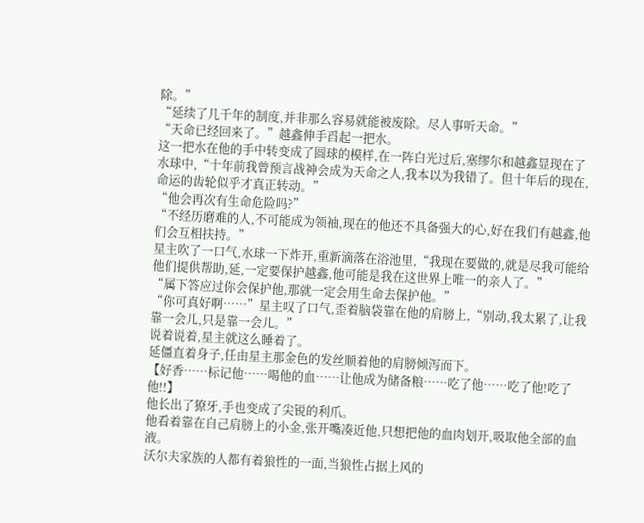除。”
“延续了几千年的制度,并非那么容易就能被废除。尽人事听天命。”
“天命已经回来了。”越鑫伸手舀起一把水。
这一把水在他的手中转变成了圆球的模样,在一阵白光过后,塞缪尔和越鑫显现在了水球中,“十年前我曾预言战神会成为天命之人,我本以为我错了。但十年后的现在,命运的齿轮似乎才真正转动。”
“他会再次有生命危险吗?”
“不经历磨难的人,不可能成为领袖,现在的他还不具备强大的心,好在我们有越鑫,他们会互相扶持。”
星主吹了一口气,水球一下炸开,重新滴落在浴池里,“我现在要做的,就是尽我可能给他们提供帮助,延,一定要保护越鑫,他可能是我在这世界上唯一的亲人了。”
“属下答应过你会保护他,那就一定会用生命去保护他。”
“你可真好啊……”星主叹了口气,歪着脑袋靠在他的肩膀上,“别动,我太累了,让我靠一会儿,只是靠一会儿。”
说着说着,星主就这么睡着了。
延僵直着身子,任由星主那金色的发丝顺着他的肩膀倾泻而下。
【好香……标记他……喝他的血……让他成为储备粮……吃了他……吃了他!吃了他!!】
他长出了獠牙,手也变成了尖锐的利爪。
他看着靠在自己肩膀上的小金,张开嘴凑近他,只想把他的血肉划开,吸取他全部的血液。
沃尔夫家族的人都有着狼性的一面,当狼性占据上风的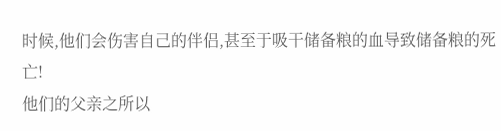时候,他们会伤害自己的伴侣,甚至于吸干储备粮的血导致储备粮的死亡!
他们的父亲之所以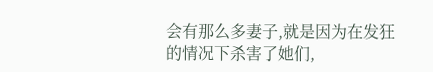会有那么多妻子,就是因为在发狂的情况下杀害了她们,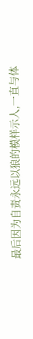最后因为自责永远以狼的模样示人,一直与体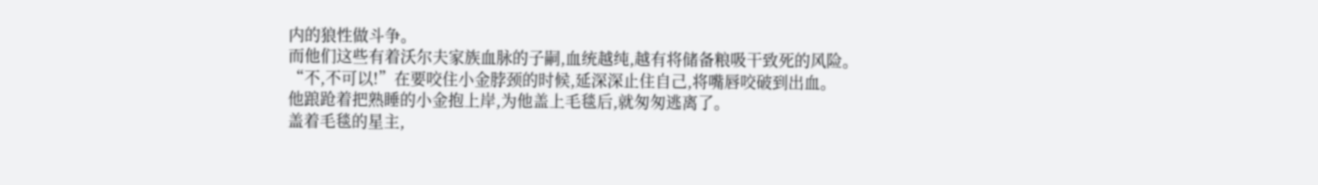内的狼性做斗争。
而他们这些有着沃尔夫家族血脉的子嗣,血统越纯,越有将储备粮吸干致死的风险。
“不,不可以!”在要咬住小金脖颈的时候,延深深止住自己,将嘴唇咬破到出血。
他踉跄着把熟睡的小金抱上岸,为他盖上毛毯后,就匆匆逃离了。
盖着毛毯的星主,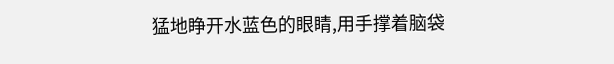猛地睁开水蓝色的眼睛,用手撑着脑袋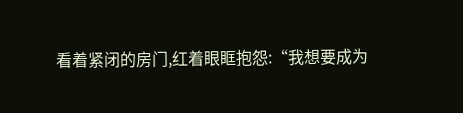看着紧闭的房门,红着眼眶抱怨:“我想要成为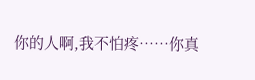你的人啊,我不怕疼……你真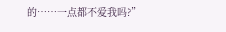的……一点都不爱我吗?”